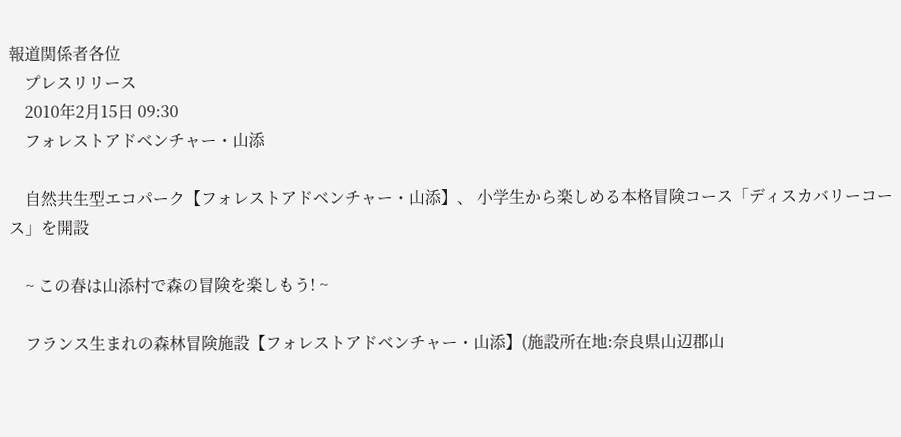報道関係者各位
    プレスリリース
    2010年2月15日 09:30
    フォレストアドベンチャー・山添

    自然共生型エコパーク【フォレストアドベンチャー・山添】、 小学生から楽しめる本格冒険コース「ディスカバリーコース」を開設

    ~ この春は山添村で森の冒険を楽しもう! ~

    フランス生まれの森林冒険施設【フォレストアドベンチャー・山添】(施設所在地:奈良県山辺郡山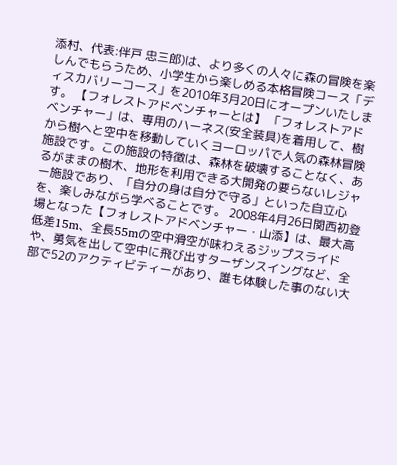添村、代表:伴戸 忠三郎)は、より多くの人々に森の冒険を楽しんでもらうため、小学生から楽しめる本格冒険コース「ディスカバリーコース」を2010年3月20日にオープンいたします。 【フォレストアドベンチャーとは】 「フォレストアドベンチャー」は、専用のハーネス(安全装具)を着用して、樹から樹へと空中を移動していくヨーロッパで人気の森林冒険施設です。この施設の特徴は、森林を破壊することなく、あるがままの樹木、地形を利用できる大開発の要らないレジャー施設であり、「自分の身は自分で守る」といった自立心を、楽しみながら学べることです。 2008年4月26日関西初登場となった【フォレストアドベンチャー・山添】は、最大高低差15m、全長55mの空中滑空が味わえるジップスライドや、勇気を出して空中に飛び出すターザンスイングなど、全部で52のアクティビティーがあり、誰も体験した事のない大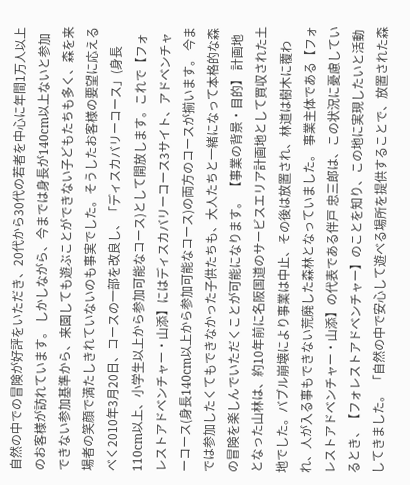自然の中での冒険が好評をいただき、20代から30代の若者を中心に年間1万人以上のお客様が訪れています。 しかしながら、今までは身長が140cm以上ないと参加できない参加基準から、来園しても遊ぶことができない子どもたちも多く、森を来場者の笑顔で満たしきれていないのも事実でした。そうしたお客様の要望に応えるべく2010年3月20日、コースの一部を改良し、「ディスカバリーコース」(身長110cm以上、小学生以上から参加可能なコース)として開放します。これで【フォレストアドベンチャー・山添】にはディスカバリーコース3サイト、アドベンチャーコース(身長140cm以上から参加可能なコース)の両方のコースが揃います。 今までは参加したくてもできなかった子供たちも、大人たちと一緒になって本格的な森の冒険を楽しんでいただくことが可能になります。 【事業の背景・目的】 計画地となった山林は、約10年前に名阪国道のサービスエリア計画地として買収された土地でした。バブル崩壊により事業は中止、その後は放置され、林道は樹木に覆われ、人が入る事もできない荒廃した森林となっていました。 事業主体である【フォレストアドベンチャー・山添】の代表である伴戸 忠三郎は、この状況に憂慮しているとき、【フォレストアドベンチャー】のことを知り、この地に実現したいと活動してきました。 「自然の中で安心して遊べる場所を提供することで、放置された森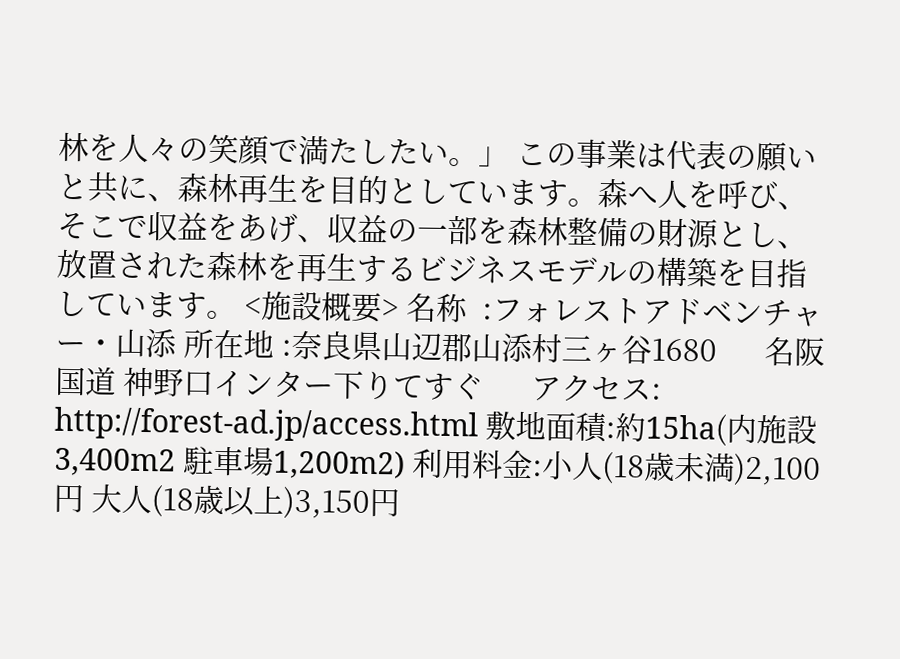林を人々の笑顔で満たしたい。」 この事業は代表の願いと共に、森林再生を目的としています。森へ人を呼び、そこで収益をあげ、収益の一部を森林整備の財源とし、放置された森林を再生するビジネスモデルの構築を目指しています。 <施設概要> 名称  :フォレストアドベンチャー・山添 所在地 :奈良県山辺郡山添村三ヶ谷1680      名阪国道 神野口インター下りてすぐ      アクセス: http://forest-ad.jp/access.html 敷地面積:約15ha(内施設3,400m2 駐車場1,200m2) 利用料金:小人(18歳未満)2,100円 大人(18歳以上)3,150円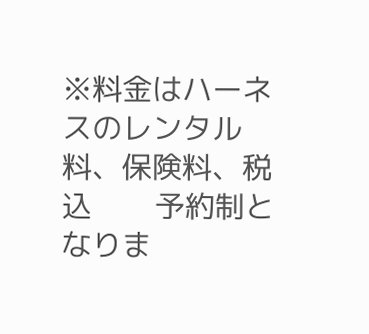※料金はハーネスのレンタル料、保険料、税込       予約制となりま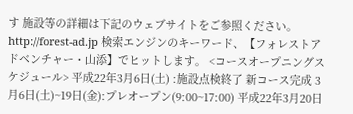す 施設等の詳細は下記のウェブサイトをご参照ください。 http://forest-ad.jp 検索エンジンのキーワード、【フォレストアドベンチャー・山添】でヒットします。 <コースオープニングスケジュール> 平成22年3月6日(土) :施設点検終了 新コース完成 3月6日(土)~19日(金):プレオープン(9:00~17:00) 平成22年3月20日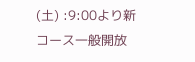(土) :9:00より新コース一般開放